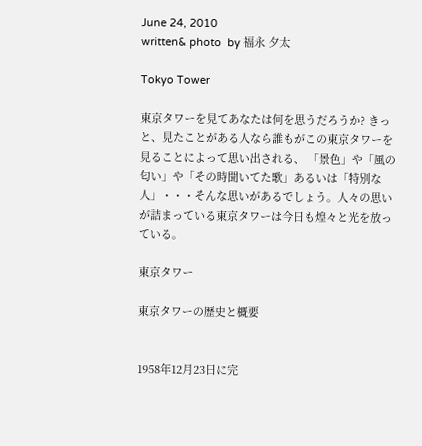June 24, 2010
written& photo  by 福永 夕太

Tokyo Tower

東京タワーを見てあなたは何を思うだろうか? きっと、見たことがある人なら誰もがこの東京タワーを見ることによって思い出される、 「景色」や「風の匂い」や「その時聞いてた歌」あるいは「特別な人」・・・そんな思いがあるでしょう。人々の思いが詰まっている東京タワーは今日も煌々と光を放っている。

東京タワー

東京タワーの歴史と概要


1958年12月23日に完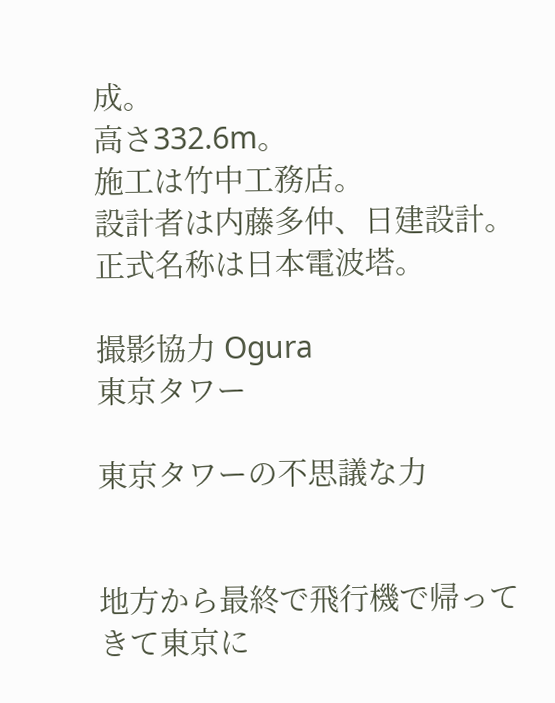成。
高さ332.6m。
施工は竹中工務店。
設計者は内藤多仲、日建設計。
正式名称は日本電波塔。

撮影協力 Ogura
東京タワー

東京タワーの不思議な力


地方から最終で飛行機で帰ってきて東京に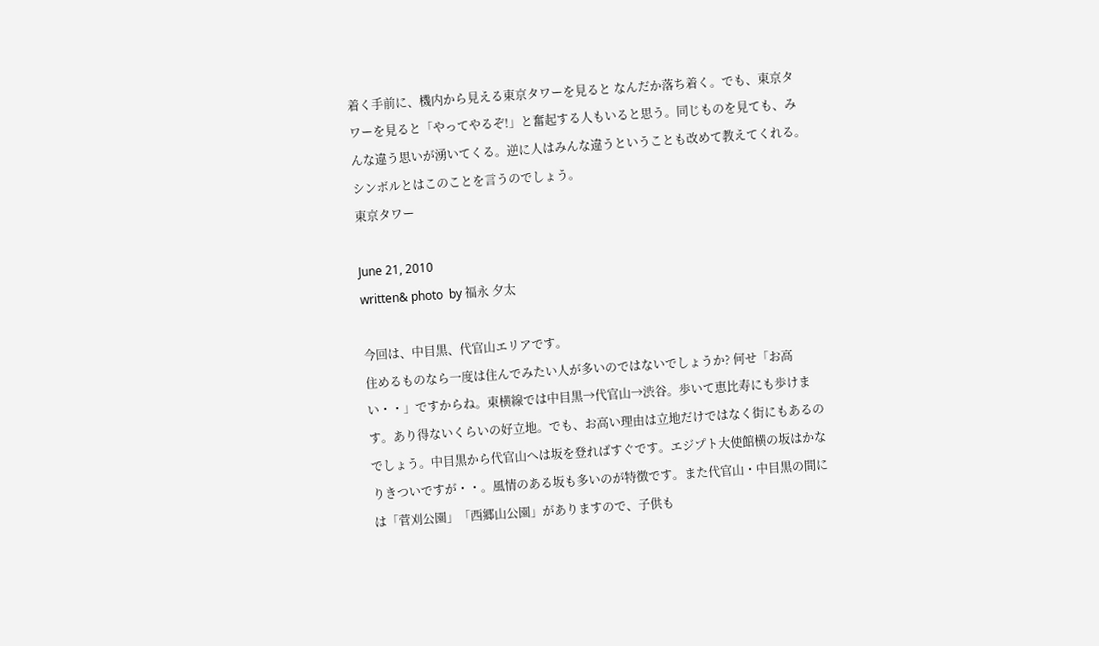着く手前に、機内から見える東京タワーを見ると なんだか落ち着く。でも、東京タワーを見ると「やってやるぞ!」と奮起する人もいると思う。同じものを見ても、みんな違う思いが湧いてくる。逆に人はみんな違うということも改めて教えてくれる。シンボルとはこのことを言うのでしょう。
東京タワー

June 21, 2010
written& photo  by 福永 夕太

今回は、中目黒、代官山エリアです。
住めるものなら一度は住んでみたい人が多いのではないでしょうか? 何せ「お高い・・」ですからね。東横線では中目黒→代官山→渋谷。歩いて恵比寿にも歩けます。あり得ないくらいの好立地。でも、お高い理由は立地だけではなく街にもあるのでしょう。中目黒から代官山へは坂を登ればすぐです。エジプト大使館横の坂はかなりきついですが・・。風情のある坂も多いのが特徴です。また代官山・中目黒の間には「菅刈公園」「西郷山公園」がありますので、子供も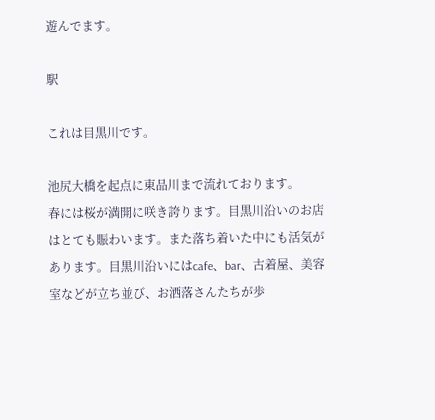遊んでます。

駅

これは目黒川です。

池尻大橋を起点に東品川まで流れております。
春には桜が満開に咲き誇ります。目黒川沿いのお店はとても賑わいます。また落ち着いた中にも活気があります。目黒川沿いにはcafe、bar、古着屋、美容室などが立ち並び、お洒落さんたちが歩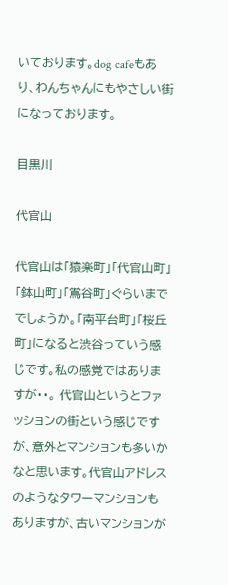いております。dog cafeもあり、わんちゃんにもやさしい街になっております。

目黒川

代官山

代官山は「猿楽町」「代官山町」「鉢山町」「鴬谷町」ぐらいまででしょうか。「南平台町」「桜丘町」になると渋谷っていう感じです。私の感覚ではありますが・・。 代官山というとファッションの街という感じですが、意外とマンションも多いかなと思います。代官山アドレスのようなタワーマンションもありますが、古いマンションが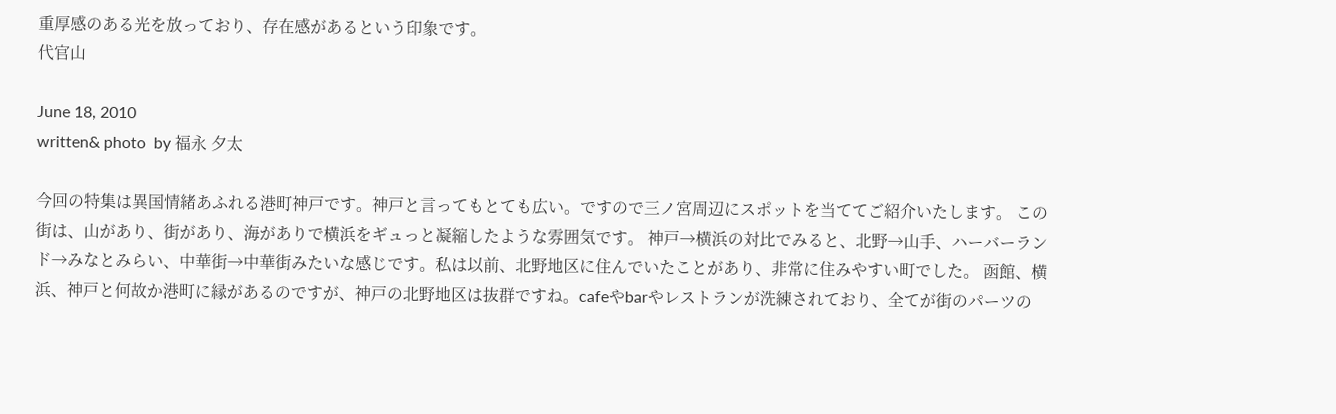重厚感のある光を放っており、存在感があるという印象です。
代官山

June 18, 2010
written& photo  by 福永 夕太

今回の特集は異国情緒あふれる港町神戸です。神戸と言ってもとても広い。ですので三ノ宮周辺にスポットを当ててご紹介いたします。 この街は、山があり、街があり、海がありで横浜をギュっと凝縮したような雰囲気です。 神戸→横浜の対比でみると、北野→山手、ハーバーランド→みなとみらい、中華街→中華街みたいな感じです。私は以前、北野地区に住んでいたことがあり、非常に住みやすい町でした。 函館、横浜、神戸と何故か港町に縁があるのですが、神戸の北野地区は抜群ですね。cafeやbarやレストランが洗練されており、全てが街のパーツの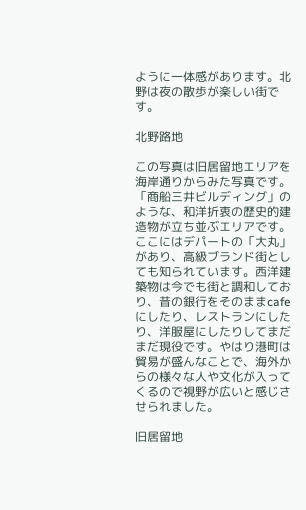ように一体感があります。北野は夜の散歩が楽しい街です。

北野路地

この写真は旧居留地エリアを海岸通りからみた写真です。「商船三井ビルディング」のような、和洋折衷の歴史的建造物が立ち並ぶエリアです。ここにはデパートの「大丸」があり、高級ブランド街としても知られています。西洋建築物は今でも街と調和しており、昔の銀行をそのままcafeにしたり、レストランにしたり、洋服屋にしたりしてまだまだ現役です。やはり港町は貿易が盛んなことで、海外からの様々な人や文化が入ってくるので視野が広いと感じさせられました。

旧居留地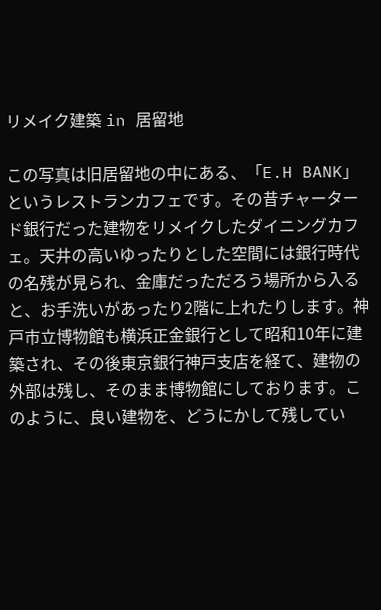リメイク建築 in 居留地

この写真は旧居留地の中にある、「E.H BANK」というレストランカフェです。その昔チャータード銀行だった建物をリメイクしたダイニングカフェ。天井の高いゆったりとした空間には銀行時代の名残が見られ、金庫だっただろう場所から入ると、お手洗いがあったり2階に上れたりします。神戸市立博物館も横浜正金銀行として昭和10年に建築され、その後東京銀行神戸支店を経て、建物の外部は残し、そのまま博物館にしております。このように、良い建物を、どうにかして残してい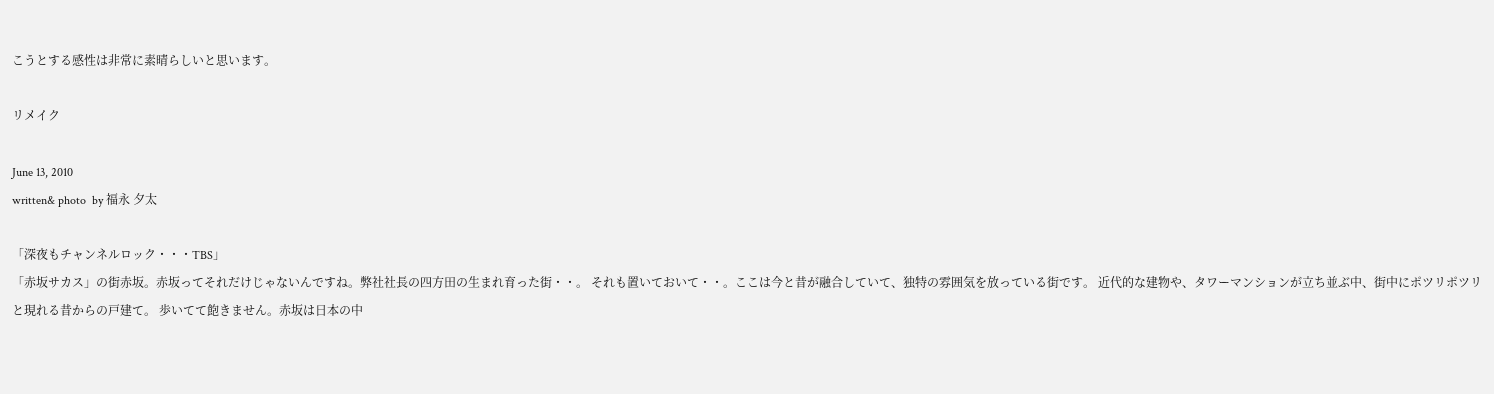こうとする感性は非常に素晴らしいと思います。

リメイク

June 13, 2010
written& photo  by 福永 夕太

「深夜もチャンネルロック・・・TBS」
「赤坂サカス」の街赤坂。赤坂ってそれだけじゃないんですね。弊社社長の四方田の生まれ育った街・・。 それも置いておいて・・。ここは今と昔が融合していて、独特の雰囲気を放っている街です。 近代的な建物や、タワーマンションが立ち並ぶ中、街中にポツリポツリと現れる昔からの戸建て。 歩いてて飽きません。赤坂は日本の中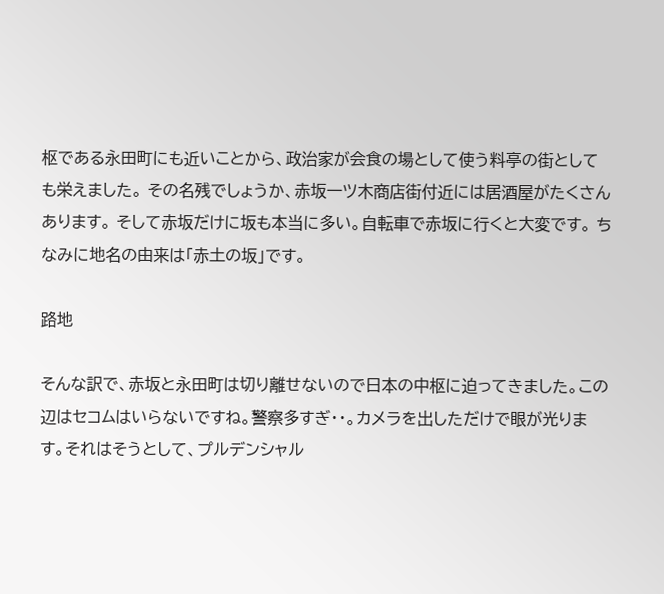枢である永田町にも近いことから、政治家が会食の場として使う料亭の街としても栄えました。 その名残でしょうか、赤坂一ツ木商店街付近には居酒屋がたくさんあります。 そして赤坂だけに坂も本当に多い。自転車で赤坂に行くと大変です。 ちなみに地名の由来は「赤土の坂」です。

路地

そんな訳で、赤坂と永田町は切り離せないので日本の中枢に迫ってきました。この辺はセコムはいらないですね。警察多すぎ・・。カメラを出しただけで眼が光ります。それはそうとして、プルデンシャル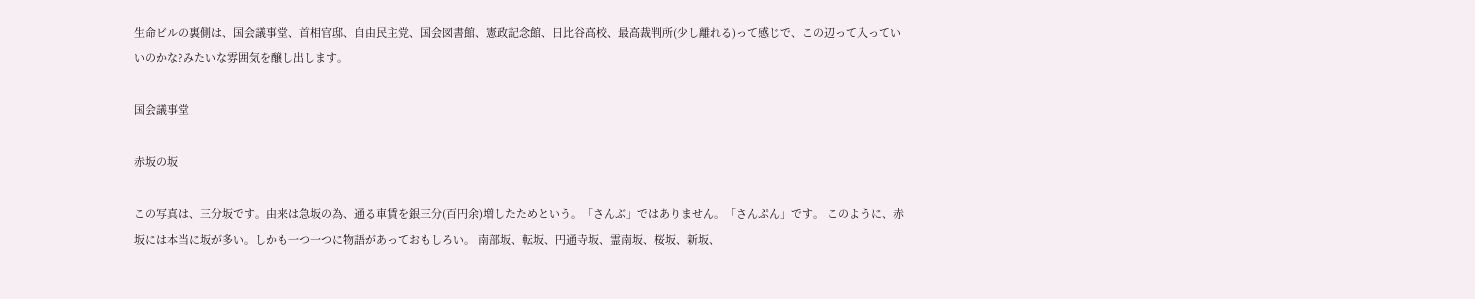生命ビルの裏側は、国会議事堂、首相官邸、自由民主党、国会図書館、憲政記念館、日比谷高校、最高裁判所(少し離れる)って感じで、この辺って入っていいのかな?みたいな雰囲気を醸し出します。

国会議事堂

赤坂の坂

この写真は、三分坂です。由来は急坂の為、通る車賃を銀三分(百円余)増したためという。「さんぶ」ではありません。「さんぷん」です。 このように、赤坂には本当に坂が多い。しかも一つ一つに物語があっておもしろい。 南部坂、転坂、円通寺坂、霊南坂、桜坂、新坂、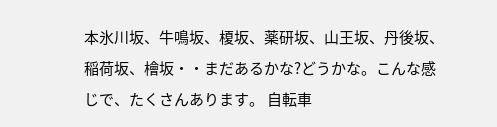本氷川坂、牛鳴坂、榎坂、薬研坂、山王坂、丹後坂、稲荷坂、檜坂・・まだあるかな?どうかな。こんな感じで、たくさんあります。 自転車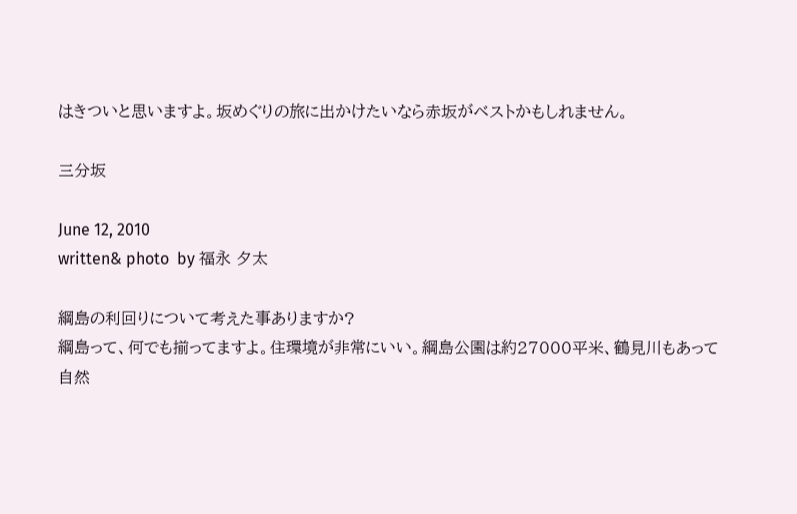はきついと思いますよ。坂めぐりの旅に出かけたいなら赤坂がベストかもしれません。

三分坂

June 12, 2010
written& photo  by 福永 夕太

綱島の利回りについて考えた事ありますか?
綱島って、何でも揃ってますよ。住環境が非常にいい。綱島公園は約27000平米、鶴見川もあって 自然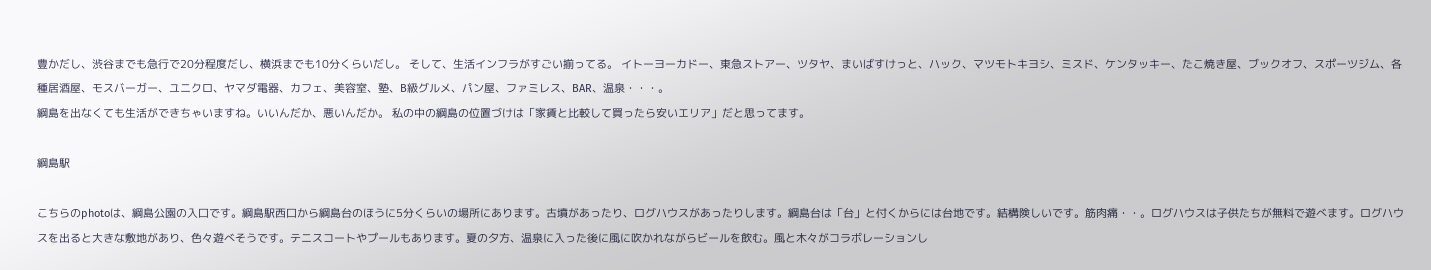豊かだし、渋谷までも急行で20分程度だし、横浜までも10分くらいだし。 そして、生活インフラがすごい揃ってる。 イトーヨーカドー、東急ストアー、ツタヤ、まいばすけっと、ハック、マツモトキヨシ、ミスド、ケンタッキー、たこ焼き屋、ブックオフ、スポーツジム、各種居酒屋、モスバーガー、ユニクロ、ヤマダ電器、カフェ、美容室、塾、B級グルメ、パン屋、ファミレス、BAR、温泉・・・。
綱島を出なくても生活ができちゃいますね。いいんだか、悪いんだか。 私の中の綱島の位置づけは「家賃と比較して買ったら安いエリア」だと思ってます。

綱島駅

こちらのphotoは、綱島公園の入口です。綱島駅西口から綱島台のほうに5分くらいの場所にあります。古墳があったり、ログハウスがあったりします。綱島台は「台」と付くからには台地です。結構険しいです。筋肉痛・・。ログハウスは子供たちが無料で遊べます。ログハウスを出ると大きな敷地があり、色々遊べそうです。テニスコートやプールもあります。夏の夕方、温泉に入った後に風に吹かれながらビールを飲む。風と木々がコラボレーションし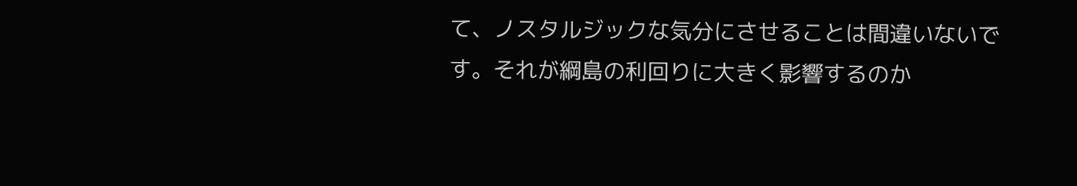て、ノスタルジックな気分にさせることは間違いないです。それが綱島の利回りに大きく影響するのか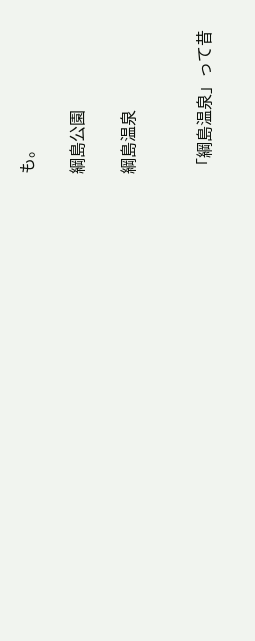も。

綱島公園

綱島温泉


「綱島温泉」って昔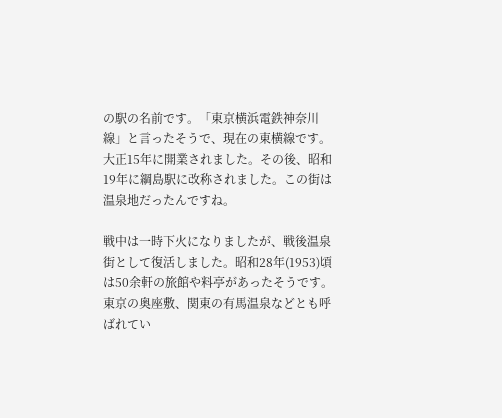の駅の名前です。「東京横浜電鉄神奈川線」と言ったそうで、現在の東横線です。
大正15年に開業されました。その後、昭和19年に綱島駅に改称されました。この街は温泉地だったんですね。

戦中は一時下火になりましたが、戦後温泉街として復活しました。昭和28年(1953)頃は50余軒の旅館や料亭があったそうです。東京の奥座敷、関東の有馬温泉などとも呼ばれてい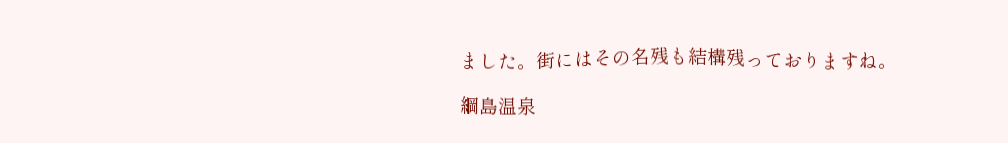ました。街にはその名残も結構残っておりますね。

綱島温泉